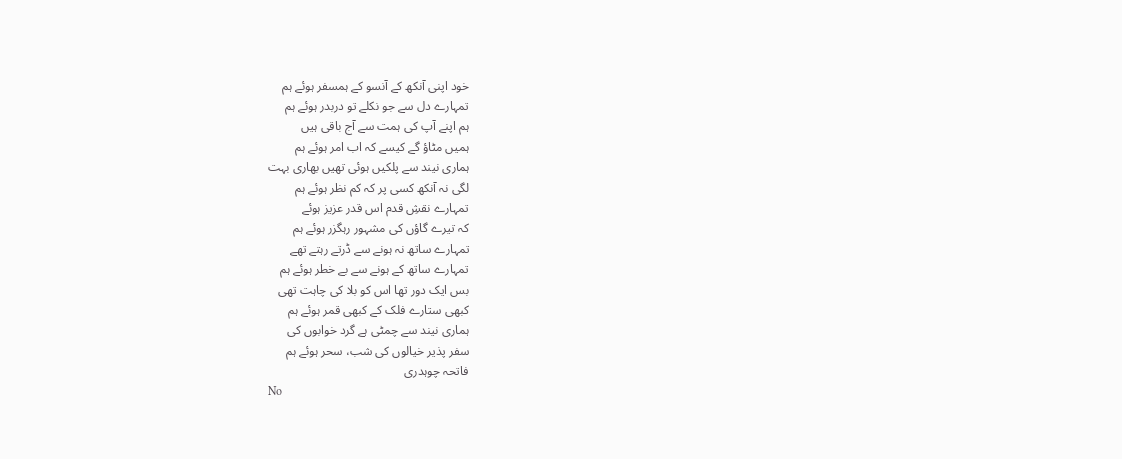خود اپنی آنکھ کے آنسو کے ہمسفر ہوئے ہم
تمہارے دل سے جو نکلے تو دربدر ہوئے ہم
ہم اپنے آپ کی ہمت سے آج باقی ہیں
ہمیں مٹاؤ گے کیسے کہ اب امر ہوئے ہم
ہماری نیند سے پلکیں ہوئی تھیں بھاری بہت
لگی نہ آنکھ کسی پر کہ کم نظر ہوئے ہم
تمہارے نقشِ قدم اس قدر عزیز ہوئے
کہ تیرے گاؤں کی مشہور رہگزر ہوئے ہم
تمہارے ساتھ نہ ہونے سے ڈرتے رہتے تھے
تمہارے ساتھ کے ہونے سے بے خطر ہوئے ہم
بس ایک دور تھا اس کو بلا کی چاہت تھی
کبھی ستارے فلک کے کبھی قمر ہوئے ہم
ہماری نیند سے چمٹی ہے گرد خوابوں کی
سفر پذیر خیالوں کی شب، سحر ہوئے ہم
فاتحہ چوہدری
No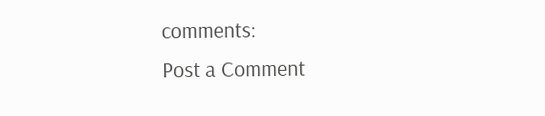comments:
Post a Comment